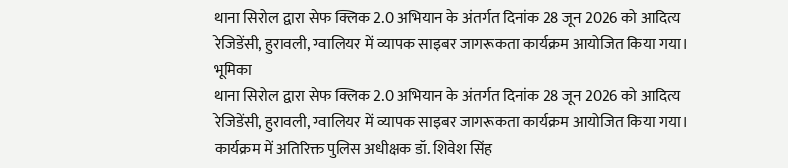थाना सिरोल द्वारा सेफ क्लिक 2.0 अभियान के अंतर्गत दिनांक 28 जून 2026 को आदित्य रेजिडेंसी, हुरावली, ग्वालियर में व्यापक साइबर जागरूकता कार्यक्रम आयोजित किया गया।
भूमिका
थाना सिरोल द्वारा सेफ क्लिक 2.0 अभियान के अंतर्गत दिनांक 28 जून 2026 को आदित्य रेजिडेंसी, हुरावली, ग्वालियर में व्यापक साइबर जागरूकता कार्यक्रम आयोजित किया गया। कार्यक्रम में अतिरिक्त पुलिस अधीक्षक डॉ. शिवेश सिंह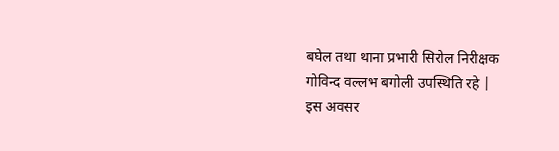बघेल तथा थाना प्रभारी सिरोल निरीक्षक गोविन्द वल्लभ बगोली उपस्थिति रहे |
इस अवसर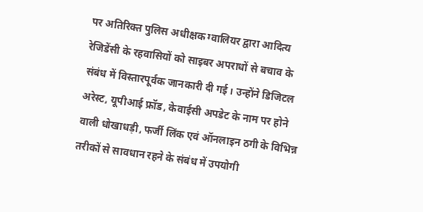पर अतिरिक्त पुलिस अधीक्षक ग्वालियर द्वारा आदित्य रेजिडेंसी के रहवासियों को साइबर अपराधों से बचाव के संबंध में विस्तारपूर्वक जानकारी दी गई। उन्होंने डिजिटल अरेस्ट, यूपीआई फ्रॉड, केवाईसी अपडेट के नाम पर होने वाली धोखाधड़ी, फर्जी लिंक एवं ऑनलाइन ठगी के विभिन्न तरीकों से सावधान रहने के संबंध में उपयोगी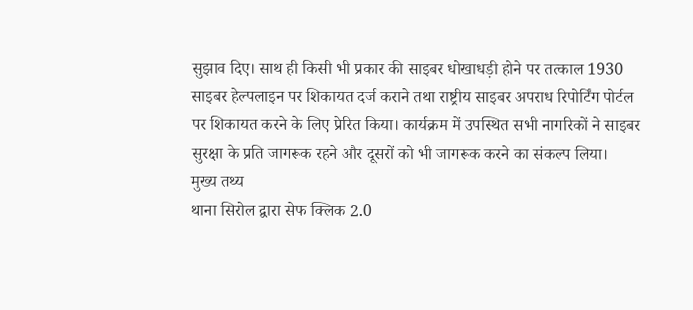सुझाव दिए। साथ ही किसी भी प्रकार की साइबर धोखाधड़ी होने पर तत्काल 1930 साइबर हेल्पलाइन पर शिकायत दर्ज कराने तथा राष्ट्रीय साइबर अपराध रिपोर्टिंग पोर्टल पर शिकायत करने के लिए प्रेरित किया। कार्यक्रम में उपस्थित सभी नागरिकों ने साइबर सुरक्षा के प्रति जागरूक रहने और दूसरों को भी जागरूक करने का संकल्प लिया।
मुख्य तथ्य
थाना सिरोल द्वारा सेफ क्लिक 2.0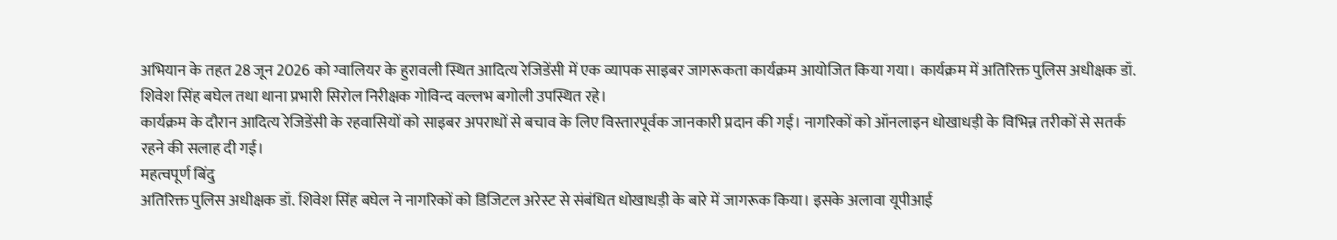अभियान के तहत 28 जून 2026 को ग्वालियर के हुरावली स्थित आदित्य रेजिडेंसी में एक व्यापक साइबर जागरूकता कार्यक्रम आयोजित किया गया। कार्यक्रम में अतिरिक्त पुलिस अधीक्षक डॉ. शिवेश सिंह बघेल तथा थाना प्रभारी सिरोल निरीक्षक गोविन्द वल्लभ बगोली उपस्थित रहे।
कार्यक्रम के दौरान आदित्य रेजिडेंसी के रहवासियों को साइबर अपराधों से बचाव के लिए विस्तारपूर्वक जानकारी प्रदान की गई। नागरिकों को ऑनलाइन धोखाधड़ी के विभिन्न तरीकों से सतर्क रहने की सलाह दी गई।
महत्वपूर्ण बिंदु
अतिरिक्त पुलिस अधीक्षक डॉ. शिवेश सिंह बघेल ने नागरिकों को डिजिटल अरेस्ट से संबंधित धोखाधड़ी के बारे में जागरूक किया। इसके अलावा यूपीआई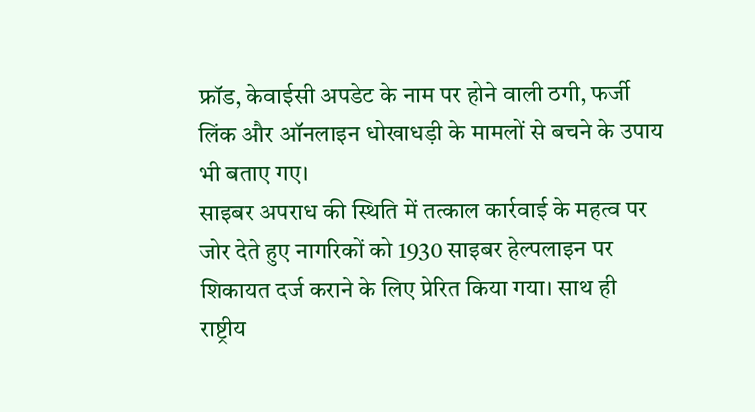फ्रॉड, केवाईसी अपडेट के नाम पर होने वाली ठगी, फर्जी लिंक और ऑनलाइन धोखाधड़ी के मामलों से बचने के उपाय भी बताए गए।
साइबर अपराध की स्थिति में तत्काल कार्रवाई के महत्व पर जोर देते हुए नागरिकों को 1930 साइबर हेल्पलाइन पर शिकायत दर्ज कराने के लिए प्रेरित किया गया। साथ ही राष्ट्रीय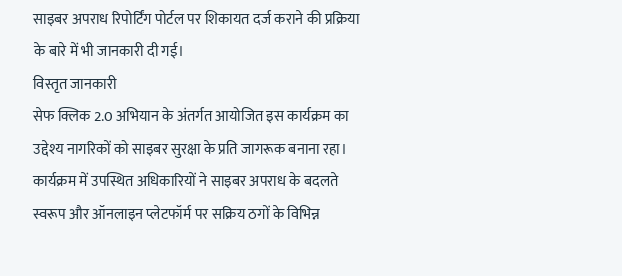साइबर अपराध रिपोर्टिंग पोर्टल पर शिकायत दर्ज कराने की प्रक्रिया के बारे में भी जानकारी दी गई।
विस्तृत जानकारी
सेफ क्लिक 2.0 अभियान के अंतर्गत आयोजित इस कार्यक्रम का उद्देश्य नागरिकों को साइबर सुरक्षा के प्रति जागरूक बनाना रहा। कार्यक्रम में उपस्थित अधिकारियों ने साइबर अपराध के बदलते स्वरूप और ऑनलाइन प्लेटफॉर्म पर सक्रिय ठगों के विभिन्न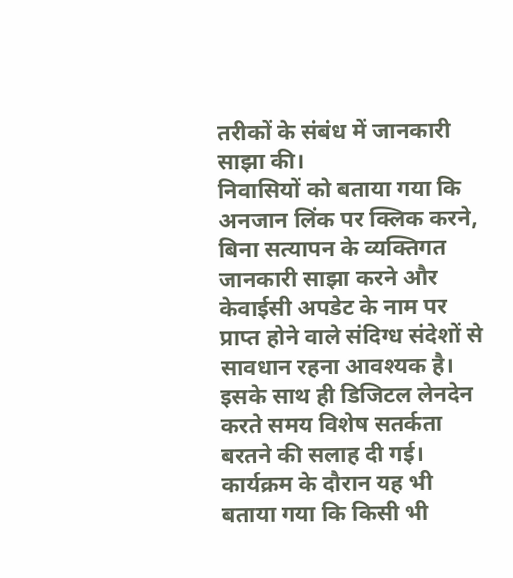तरीकों के संबंध में जानकारी साझा की।
निवासियों को बताया गया कि अनजान लिंक पर क्लिक करने, बिना सत्यापन के व्यक्तिगत जानकारी साझा करने और केवाईसी अपडेट के नाम पर प्राप्त होने वाले संदिग्ध संदेशों से सावधान रहना आवश्यक है। इसके साथ ही डिजिटल लेनदेन करते समय विशेष सतर्कता बरतने की सलाह दी गई।
कार्यक्रम के दौरान यह भी बताया गया कि किसी भी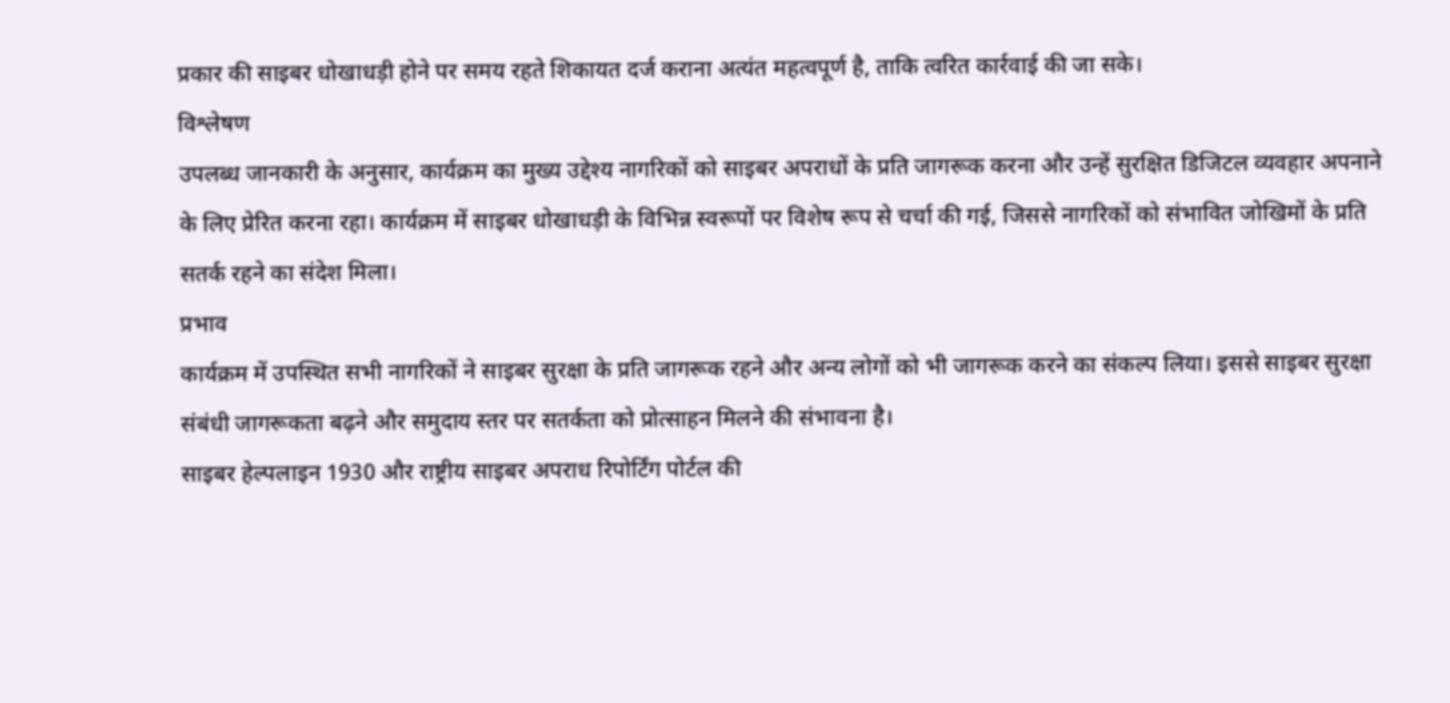प्रकार की साइबर धोखाधड़ी होने पर समय रहते शिकायत दर्ज कराना अत्यंत महत्वपूर्ण है, ताकि त्वरित कार्रवाई की जा सके।
विश्लेषण
उपलब्ध जानकारी के अनुसार, कार्यक्रम का मुख्य उद्देश्य नागरिकों को साइबर अपराधों के प्रति जागरूक करना और उन्हें सुरक्षित डिजिटल व्यवहार अपनाने के लिए प्रेरित करना रहा। कार्यक्रम में साइबर धोखाधड़ी के विभिन्न स्वरूपों पर विशेष रूप से चर्चा की गई, जिससे नागरिकों को संभावित जोखिमों के प्रति सतर्क रहने का संदेश मिला।
प्रभाव
कार्यक्रम में उपस्थित सभी नागरिकों ने साइबर सुरक्षा के प्रति जागरूक रहने और अन्य लोगों को भी जागरूक करने का संकल्प लिया। इससे साइबर सुरक्षा संबंधी जागरूकता बढ़ने और समुदाय स्तर पर सतर्कता को प्रोत्साहन मिलने की संभावना है।
साइबर हेल्पलाइन 1930 और राष्ट्रीय साइबर अपराध रिपोर्टिंग पोर्टल की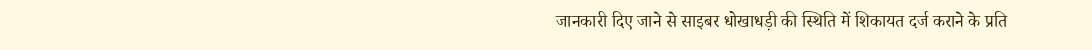जानकारी दिए जाने से साइबर धोखाधड़ी की स्थिति में शिकायत दर्ज कराने के प्रति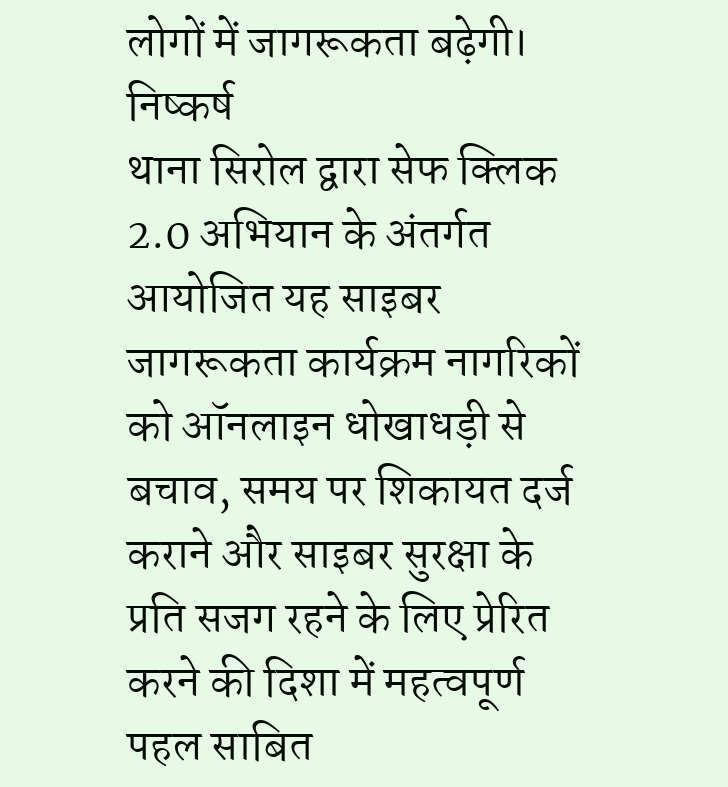लोगों में जागरूकता बढ़ेगी।
निष्कर्ष
थाना सिरोल द्वारा सेफ क्लिक 2.0 अभियान के अंतर्गत आयोजित यह साइबर जागरूकता कार्यक्रम नागरिकों को ऑनलाइन धोखाधड़ी से बचाव, समय पर शिकायत दर्ज कराने और साइबर सुरक्षा के प्रति सजग रहने के लिए प्रेरित करने की दिशा में महत्वपूर्ण पहल साबित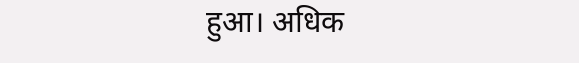हुआ। अधिक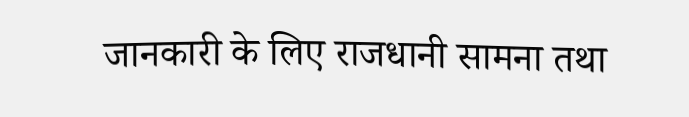जानकारी के लिए राजधानी सामना तथा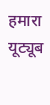हमारा यूट्यूब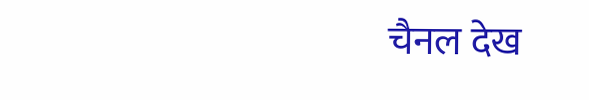चैनल देख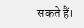सकते हैं।